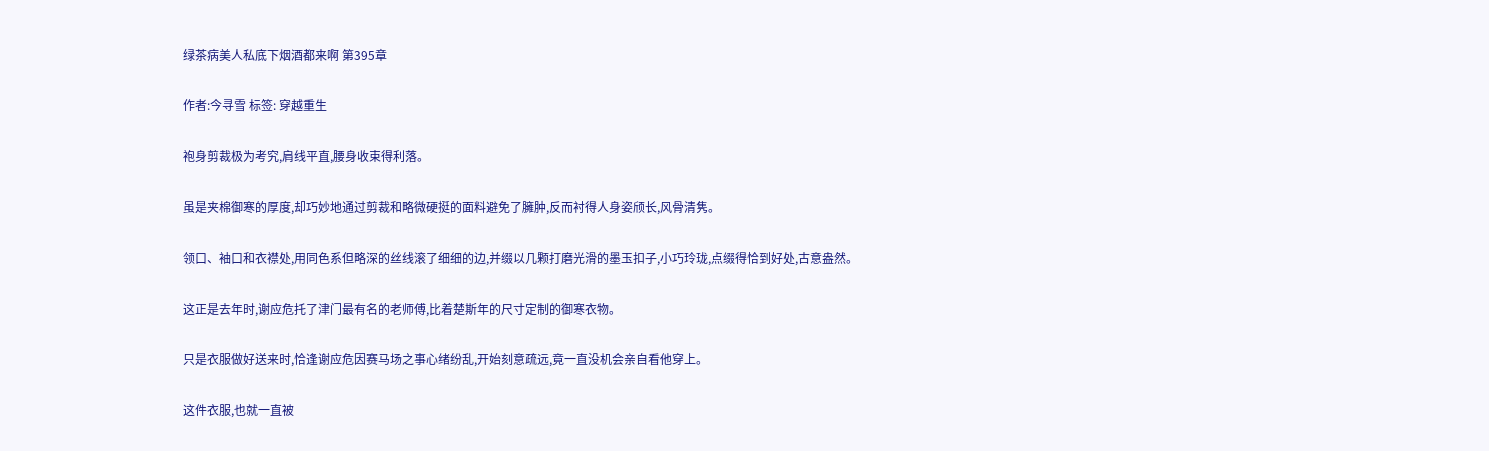绿茶病美人私底下烟酒都来啊 第395章

作者:今寻雪 标签: 穿越重生

袍身剪裁极为考究,肩线平直,腰身收束得利落。

虽是夹棉御寒的厚度,却巧妙地通过剪裁和略微硬挺的面料避免了臃肿,反而衬得人身姿颀长,风骨清隽。

领口、袖口和衣襟处,用同色系但略深的丝线滚了细细的边,并缀以几颗打磨光滑的墨玉扣子,小巧玲珑,点缀得恰到好处,古意盎然。

这正是去年时,谢应危托了津门最有名的老师傅,比着楚斯年的尺寸定制的御寒衣物。

只是衣服做好送来时,恰逢谢应危因赛马场之事心绪纷乱,开始刻意疏远,竟一直没机会亲自看他穿上。

这件衣服,也就一直被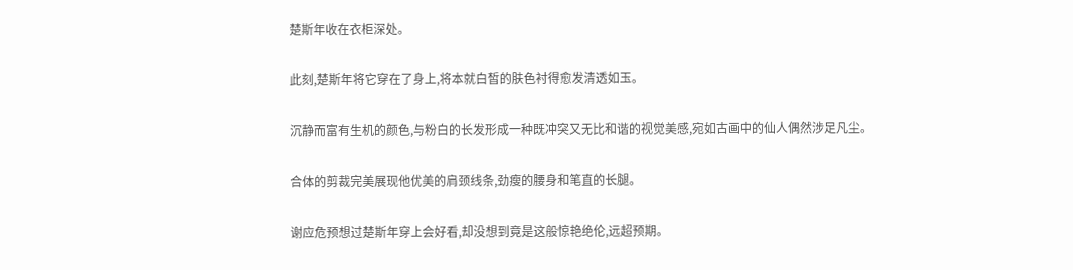楚斯年收在衣柜深处。

此刻,楚斯年将它穿在了身上,将本就白皙的肤色衬得愈发清透如玉。

沉静而富有生机的颜色,与粉白的长发形成一种既冲突又无比和谐的视觉美感,宛如古画中的仙人偶然涉足凡尘。

合体的剪裁完美展现他优美的肩颈线条,劲瘦的腰身和笔直的长腿。

谢应危预想过楚斯年穿上会好看,却没想到竟是这般惊艳绝伦,远超预期。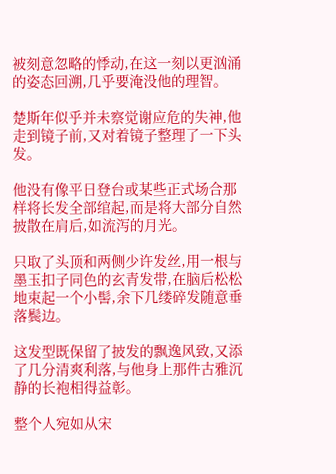被刻意忽略的悸动,在这一刻以更汹涌的姿态回溯,几乎要淹没他的理智。

楚斯年似乎并未察觉谢应危的失神,他走到镜子前,又对着镜子整理了一下头发。

他没有像平日登台或某些正式场合那样将长发全部绾起,而是将大部分自然披散在肩后,如流泻的月光。

只取了头顶和两侧少许发丝,用一根与墨玉扣子同色的玄青发带,在脑后松松地束起一个小髻,余下几缕碎发随意垂落鬓边。

这发型既保留了披发的飘逸风致,又添了几分清爽利落,与他身上那件古雅沉静的长袍相得益彰。

整个人宛如从宋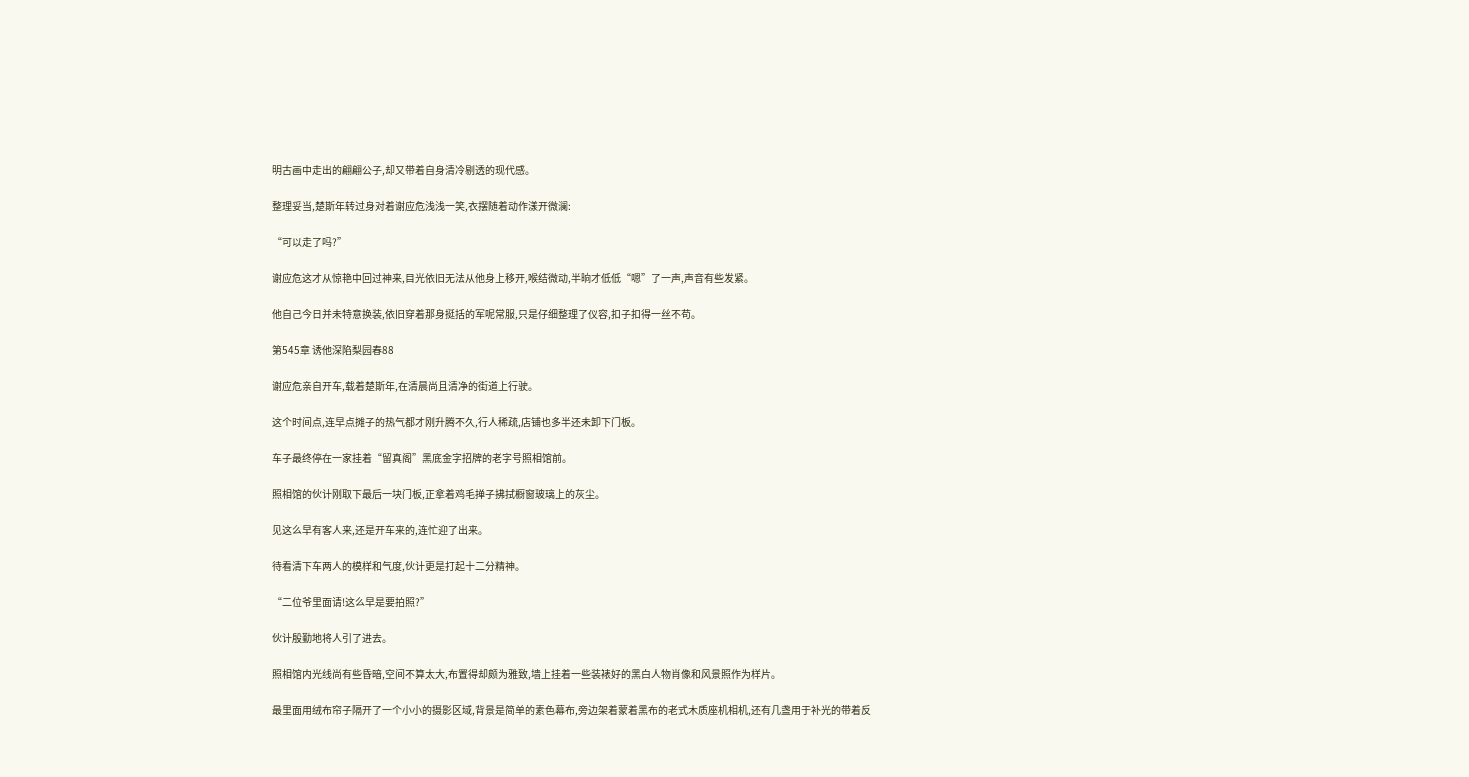明古画中走出的翩翩公子,却又带着自身清冷剔透的现代感。

整理妥当,楚斯年转过身对着谢应危浅浅一笑,衣摆随着动作漾开微澜:

“可以走了吗?”

谢应危这才从惊艳中回过神来,目光依旧无法从他身上移开,喉结微动,半晌才低低“嗯”了一声,声音有些发紧。

他自己今日并未特意换装,依旧穿着那身挺括的军呢常服,只是仔细整理了仪容,扣子扣得一丝不苟。

第545章 诱他深陷梨园春88

谢应危亲自开车,载着楚斯年,在清晨尚且清净的街道上行驶。

这个时间点,连早点摊子的热气都才刚升腾不久,行人稀疏,店铺也多半还未卸下门板。

车子最终停在一家挂着“留真阁”黑底金字招牌的老字号照相馆前。

照相馆的伙计刚取下最后一块门板,正拿着鸡毛掸子拂拭橱窗玻璃上的灰尘。

见这么早有客人来,还是开车来的,连忙迎了出来。

待看清下车两人的模样和气度,伙计更是打起十二分精神。

“二位爷里面请!这么早是要拍照?”

伙计殷勤地将人引了进去。

照相馆内光线尚有些昏暗,空间不算太大,布置得却颇为雅致,墙上挂着一些装裱好的黑白人物肖像和风景照作为样片。

最里面用绒布帘子隔开了一个小小的摄影区域,背景是简单的素色幕布,旁边架着蒙着黑布的老式木质座机相机,还有几盏用于补光的带着反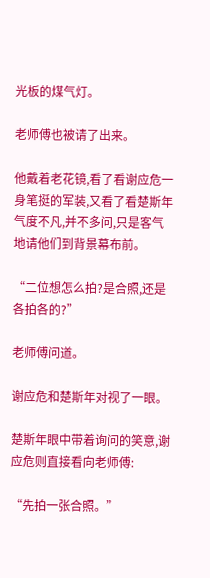光板的煤气灯。

老师傅也被请了出来。

他戴着老花镜,看了看谢应危一身笔挺的军装,又看了看楚斯年气度不凡,并不多问,只是客气地请他们到背景幕布前。

“二位想怎么拍?是合照,还是各拍各的?”

老师傅问道。

谢应危和楚斯年对视了一眼。

楚斯年眼中带着询问的笑意,谢应危则直接看向老师傅:

“先拍一张合照。”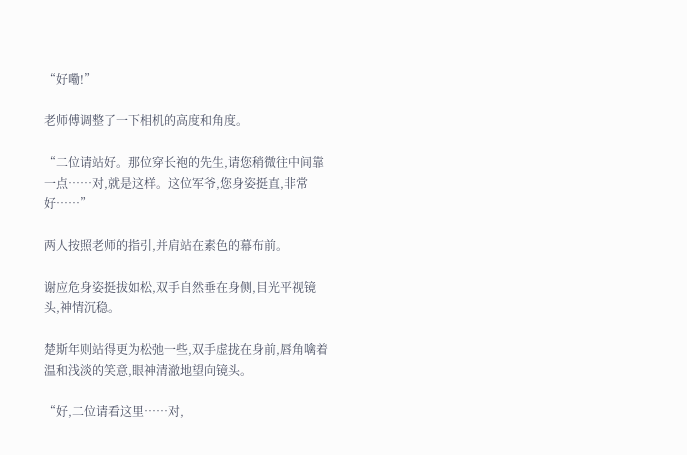“好嘞!”

老师傅调整了一下相机的高度和角度。

“二位请站好。那位穿长袍的先生,请您稍微往中间靠一点……对,就是这样。这位军爷,您身姿挺直,非常好……”

两人按照老师的指引,并肩站在素色的幕布前。

谢应危身姿挺拔如松,双手自然垂在身侧,目光平视镜头,神情沉稳。

楚斯年则站得更为松弛一些,双手虚拢在身前,唇角噙着温和浅淡的笑意,眼神清澈地望向镜头。

“好,二位请看这里……对,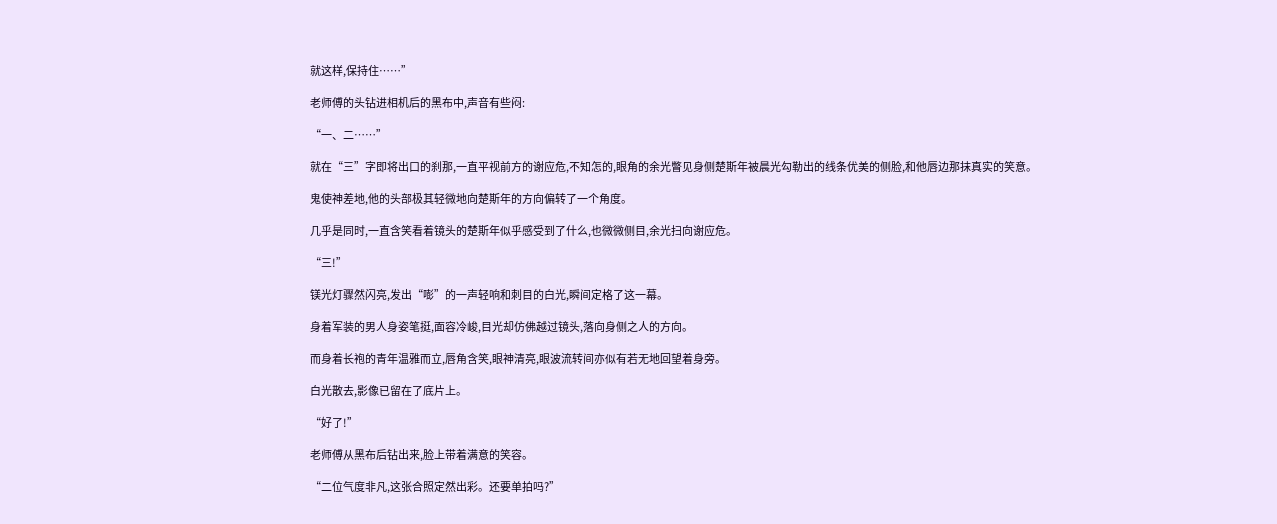就这样,保持住……”

老师傅的头钻进相机后的黑布中,声音有些闷:

“一、二……”

就在“三”字即将出口的刹那,一直平视前方的谢应危,不知怎的,眼角的余光瞥见身侧楚斯年被晨光勾勒出的线条优美的侧脸,和他唇边那抹真实的笑意。

鬼使神差地,他的头部极其轻微地向楚斯年的方向偏转了一个角度。

几乎是同时,一直含笑看着镜头的楚斯年似乎感受到了什么,也微微侧目,余光扫向谢应危。

“三!”

镁光灯骤然闪亮,发出“嘭”的一声轻响和刺目的白光,瞬间定格了这一幕。

身着军装的男人身姿笔挺,面容冷峻,目光却仿佛越过镜头,落向身侧之人的方向。

而身着长袍的青年温雅而立,唇角含笑,眼神清亮,眼波流转间亦似有若无地回望着身旁。

白光散去,影像已留在了底片上。

“好了!”

老师傅从黑布后钻出来,脸上带着满意的笑容。

“二位气度非凡,这张合照定然出彩。还要单拍吗?”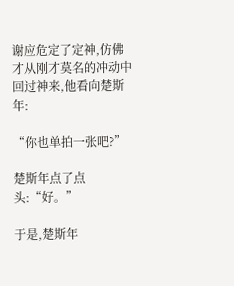谢应危定了定神,仿佛才从刚才莫名的冲动中回过神来,他看向楚斯年:

“你也单拍一张吧?”

楚斯年点了点头:“好。”

于是,楚斯年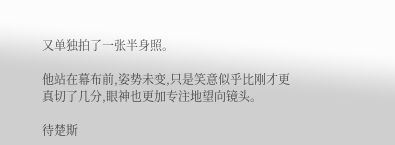又单独拍了一张半身照。

他站在幕布前,姿势未变,只是笑意似乎比刚才更真切了几分,眼神也更加专注地望向镜头。

待楚斯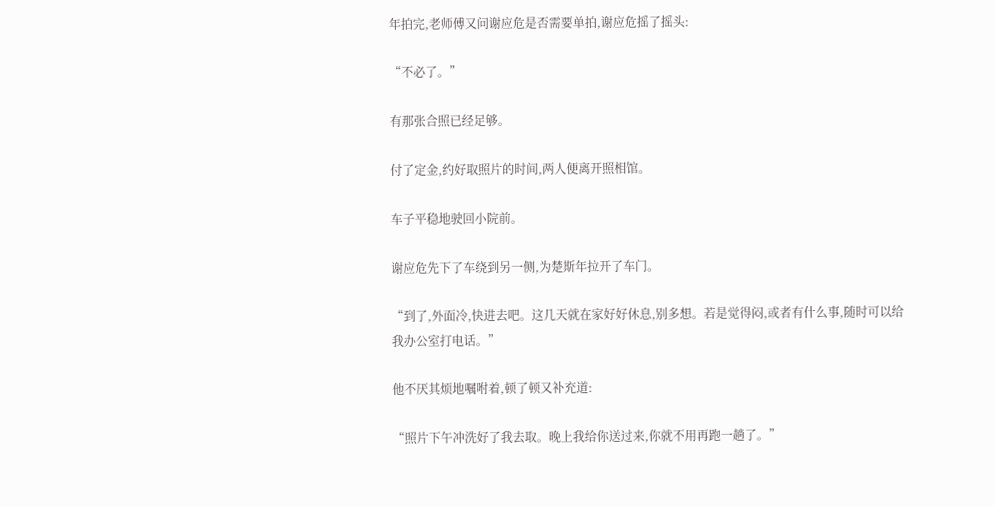年拍完,老师傅又问谢应危是否需要单拍,谢应危摇了摇头:

“不必了。”

有那张合照已经足够。

付了定金,约好取照片的时间,两人便离开照相馆。

车子平稳地驶回小院前。

谢应危先下了车绕到另一侧,为楚斯年拉开了车门。

“到了,外面冷,快进去吧。这几天就在家好好休息,别多想。若是觉得闷,或者有什么事,随时可以给我办公室打电话。”

他不厌其烦地嘱咐着,顿了顿又补充道:

“照片下午冲洗好了我去取。晚上我给你送过来,你就不用再跑一趟了。”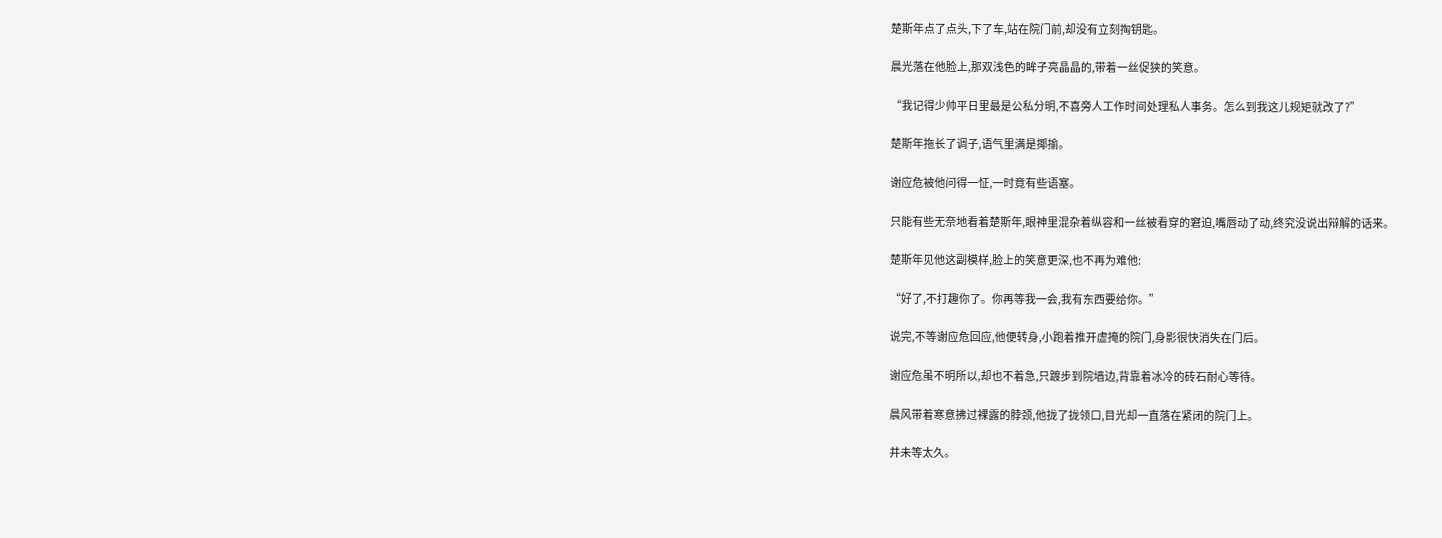楚斯年点了点头,下了车,站在院门前,却没有立刻掏钥匙。

晨光落在他脸上,那双浅色的眸子亮晶晶的,带着一丝促狭的笑意。

“我记得少帅平日里最是公私分明,不喜旁人工作时间处理私人事务。怎么到我这儿规矩就改了?”

楚斯年拖长了调子,语气里满是揶揄。

谢应危被他问得一怔,一时竟有些语塞。

只能有些无奈地看着楚斯年,眼神里混杂着纵容和一丝被看穿的窘迫,嘴唇动了动,终究没说出辩解的话来。

楚斯年见他这副模样,脸上的笑意更深,也不再为难他:

“好了,不打趣你了。你再等我一会,我有东西要给你。”

说完,不等谢应危回应,他便转身,小跑着推开虚掩的院门,身影很快消失在门后。

谢应危虽不明所以,却也不着急,只踱步到院墙边,背靠着冰冷的砖石耐心等待。

晨风带着寒意拂过裸露的脖颈,他拢了拢领口,目光却一直落在紧闭的院门上。

并未等太久。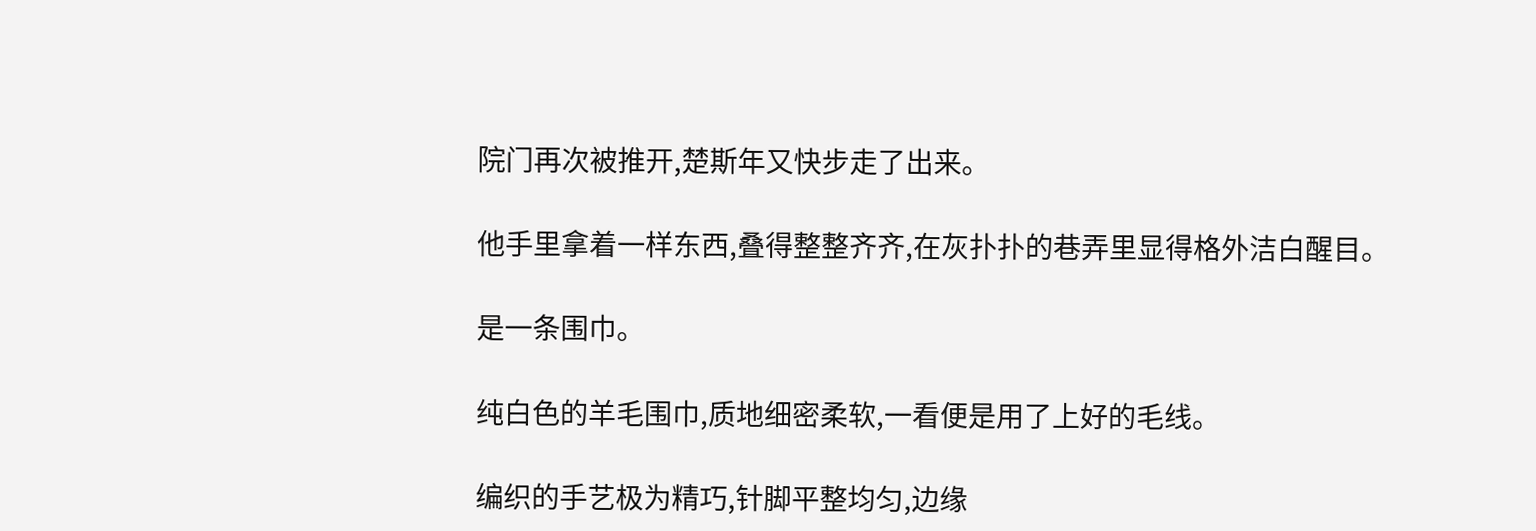院门再次被推开,楚斯年又快步走了出来。

他手里拿着一样东西,叠得整整齐齐,在灰扑扑的巷弄里显得格外洁白醒目。

是一条围巾。

纯白色的羊毛围巾,质地细密柔软,一看便是用了上好的毛线。

编织的手艺极为精巧,针脚平整均匀,边缘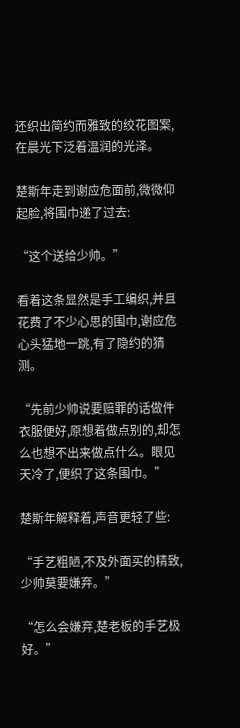还织出简约而雅致的绞花图案,在晨光下泛着温润的光泽。

楚斯年走到谢应危面前,微微仰起脸,将围巾递了过去:

“这个送给少帅。”

看着这条显然是手工编织,并且花费了不少心思的围巾,谢应危心头猛地一跳,有了隐约的猜测。

“先前少帅说要赔罪的话做件衣服便好,原想着做点别的,却怎么也想不出来做点什么。眼见天冷了,便织了这条围巾。”

楚斯年解释着,声音更轻了些:

“手艺粗陋,不及外面买的精致,少帅莫要嫌弃。”

“怎么会嫌弃,楚老板的手艺极好。”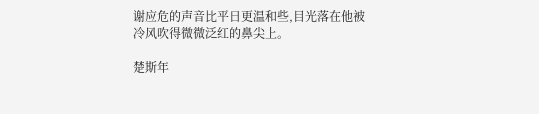谢应危的声音比平日更温和些,目光落在他被冷风吹得微微泛红的鼻尖上。

楚斯年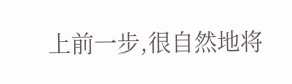上前一步,很自然地将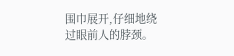围巾展开,仔细地绕过眼前人的脖颈。